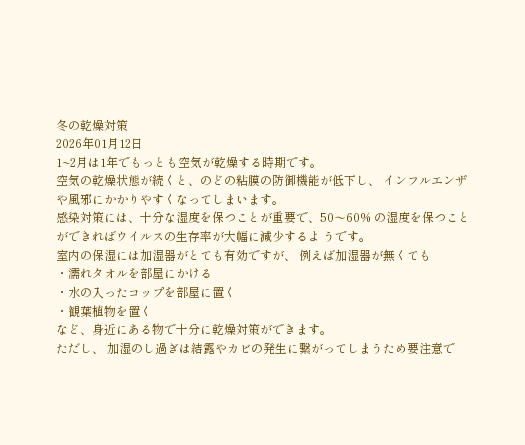冬の乾燥対策
2026年01月12日
1~2月は1年でもっとも空気が乾燥する時期です。
空気の乾燥状態が続くと、のどの粘膜の防御機能が低下し、 インフルエンザや風邪にかかりやすくなってしまいます。
感染対策には、十分な湿度を保つことが重要で、50〜60% の湿度を保つことができればウイルスの生存率が大幅に減少するよ うです。
室内の保湿には加湿器がとても有効ですが、 例えば加湿器が無くても
・濡れタオルを部屋にかける
・水の入ったコップを部屋に置く
・観葉植物を置く
など、身近にある物で十分に乾燥対策ができます。
ただし、 加湿のし過ぎは結露やカビの発生に繋がってしまうため要注意で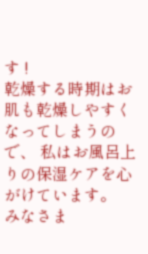す !
乾燥する時期はお肌も乾燥しやすくなってしまうので、 私はお風呂上りの保湿ケアを心がけています。
みなさま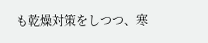も乾燥対策をしつつ、寒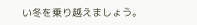い冬を乗り越えましょう。